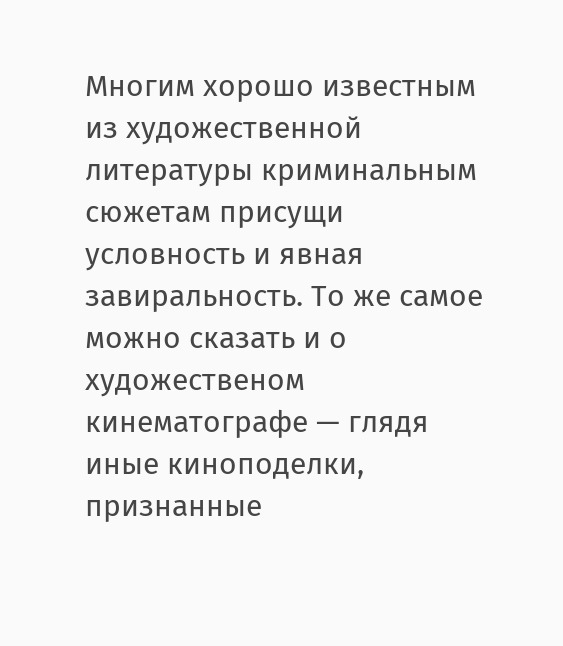Многим хорошо известным из художественной литературы криминальным сюжетам присущи условность и явная завиральность. То же самое можно сказать и о художественом кинематографе — глядя иные киноподелки, признанные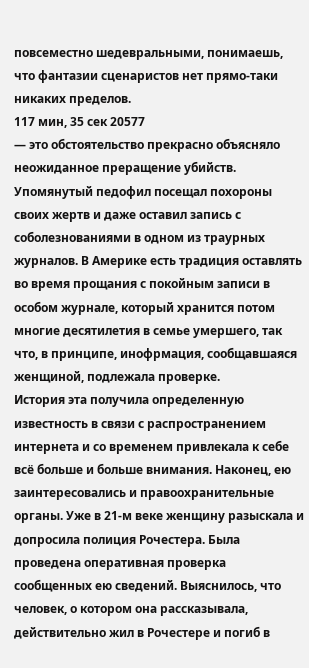повсеместно шедевральными, понимаешь, что фантазии сценаристов нет прямо-таки никаких пределов.
117 мин, 35 сек 20577
— это обстоятельство прекрасно объясняло неожиданное преращение убийств. Упомянутый педофил посещал похороны своих жертв и даже оставил запись с соболезнованиями в одном из траурных журналов. В Америке есть традиция оставлять во время прощания с покойным записи в особом журнале, который хранится потом многие десятилетия в семье умершего, так что, в принципе, инофрмация, сообщавшаяся женщиной, подлежала проверке.
История эта получила определенную известность в связи с распространением интернета и со временем привлекала к себе всё больше и больше внимания. Наконец, ею заинтересовались и правоохранительные органы. Уже в 21-м веке женщину разыскала и допросила полиция Рочестера. Была проведена оперативная проверка сообщенных ею сведений. Выяснилось, что человек, о котором она рассказывала, действительно жил в Рочестере и погиб в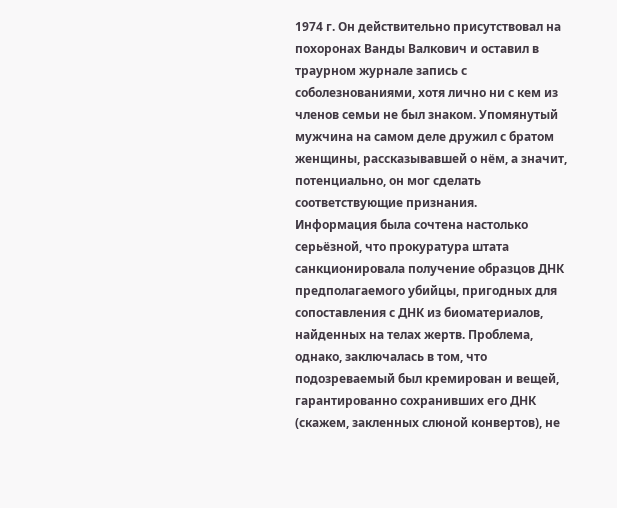1974 г. Он действительно присутствовал на похоронах Ванды Валкович и оставил в траурном журнале запись с соболезнованиями, хотя лично ни с кем из членов семьи не был знаком. Упомянутый мужчина на самом деле дружил с братом женщины, рассказывавшей о нём, а значит, потенциально, он мог сделать соответствующие признания.
Информация была сочтена настолько серьёзной, что прокуратура штата санкционировала получение образцов ДНК предполагаемого убийцы, пригодных для сопоставления с ДНК из биоматериалов, найденных на телах жертв. Проблема, однако, заключалась в том, что подозреваемый был кремирован и вещей, гарантированно сохранивших его ДНК (скажем, закленных слюной конвертов), не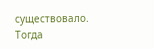существовало. Тогда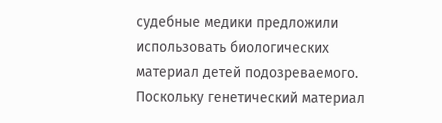судебные медики предложили использовать биологических материал детей подозреваемого. Поскольку генетический материал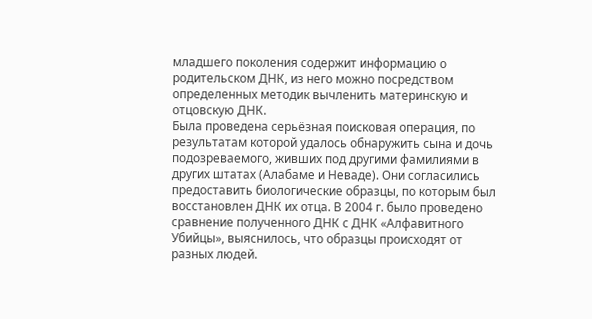младшего поколения содержит информацию о родительском ДНК, из него можно посредством определенных методик вычленить материнскую и отцовскую ДНК.
Была проведена серьёзная поисковая операция, по результатам которой удалось обнаружить сына и дочь подозреваемого, живших под другими фамилиями в других штатах (Алабаме и Неваде). Они согласились предоставить биологические образцы, по которым был восстановлен ДНК их отца. В 2004 г. было проведено сравнение полученного ДНК с ДНК «Алфавитного Убийцы», выяснилось, что образцы происходят от разных людей.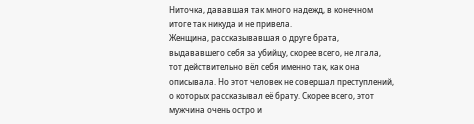Ниточка, дававшая так много надежд, в конечном итоге так никуда и не привела.
Женщина, рассказывавшая о друге брата, выдававшего себя за убийцу, скорее всего, не лгала, тот действительно вёл себя именно так, как она описывала. Но этот человек не совершал преступлений, о которых рассказывал её брату. Скорее всего, этот мужчина очень остро и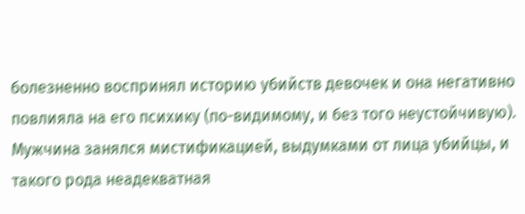болезненно воспринял историю убийств девочек и она негативно повлияла на его психику (по-видимому, и без того неустойчивую). Мужчина занялся мистификацией, выдумками от лица убийцы, и такого рода неадекватная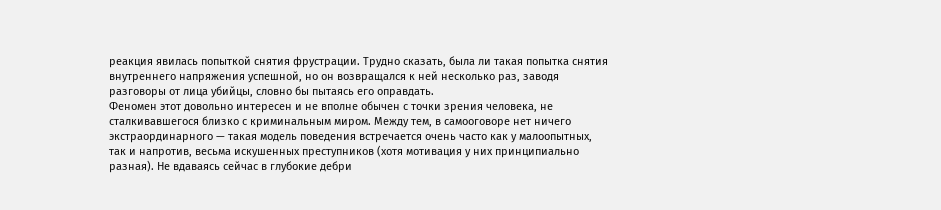реакция явилась попыткой снятия фрустрации. Трудно сказать, была ли такая попытка снятия внутреннего напряжения успешной, но он возвращался к ней несколько раз, заводя разговоры от лица убийцы, словно бы пытаясь его оправдать.
Феномен этот довольно интересен и не вполне обычен с точки зрения человека, не сталкивавшегося близко с криминальным миром. Между тем, в самооговоре нет ничего экстраординарного — такая модель поведения встречается очень часто как у малоопытных, так и напротив, весьма искушенных преступников (хотя мотивация у них принципиально разная). Не вдаваясь сейчас в глубокие дебри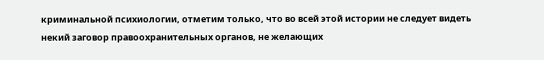криминальной психиологии, отметим только, что во всей этой истории не следует видеть некий заговор правоохранительных органов, не желающих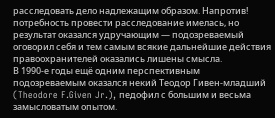расследовать дело надлежащим образом. Напротив! потребность провести расследование имелась, но результат оказался удручающим — подозреваемый оговорил себя и тем самым всякие дальнейшие действия правоохранителей оказались лишены смысла.
В 1990-е годы ещё одним перспективным подозреваемым оказался некий Теодор Гивен-младший (Theodore F.Given Jr.), педофил с большим и весьма замысловатым опытом.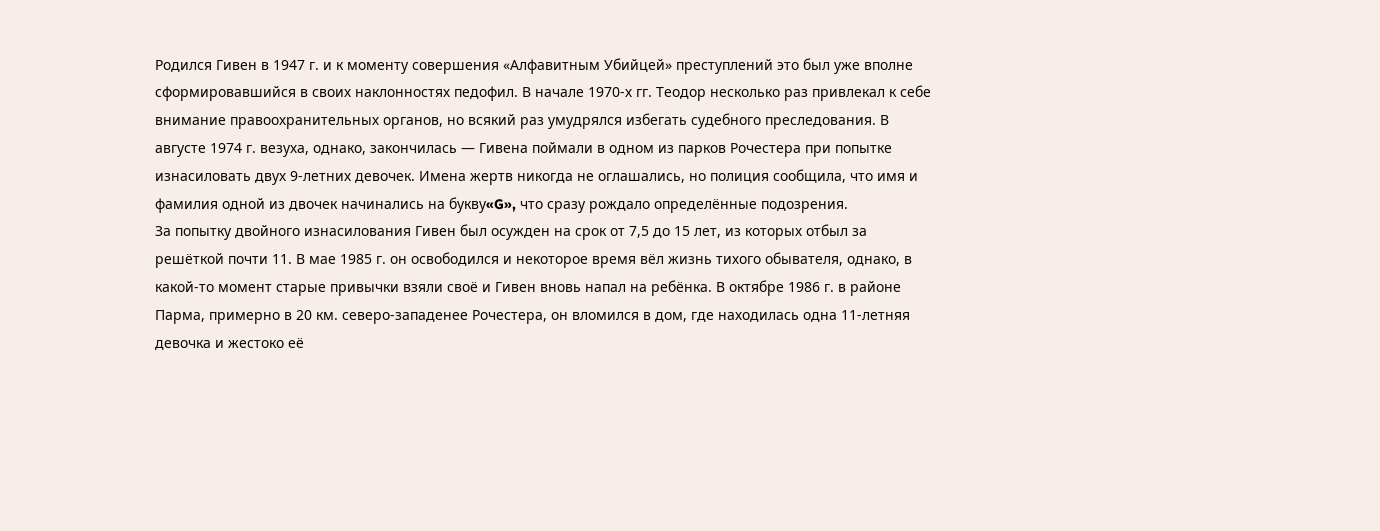Родился Гивен в 1947 г. и к моменту совершения «Алфавитным Убийцей» преступлений это был уже вполне сформировавшийся в своих наклонностях педофил. В начале 1970-х гг. Теодор несколько раз привлекал к себе внимание правоохранительных органов, но всякий раз умудрялся избегать судебного преследования. В августе 1974 г. везуха, однако, закончилась — Гивена поймали в одном из парков Рочестера при попытке изнасиловать двух 9-летних девочек. Имена жертв никогда не оглашались, но полиция сообщила, что имя и фамилия одной из двочек начинались на букву«G», что сразу рождало определённые подозрения.
За попытку двойного изнасилования Гивен был осужден на срок от 7,5 до 15 лет, из которых отбыл за решёткой почти 11. В мае 1985 г. он освободился и некоторое время вёл жизнь тихого обывателя, однако, в какой-то момент старые привычки взяли своё и Гивен вновь напал на ребёнка. В октябре 1986 г. в районе Парма, примерно в 20 км. северо-западенее Рочестера, он вломился в дом, где находилась одна 11-летняя девочка и жестоко её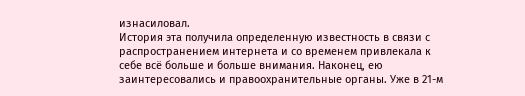изнасиловал.
История эта получила определенную известность в связи с распространением интернета и со временем привлекала к себе всё больше и больше внимания. Наконец, ею заинтересовались и правоохранительные органы. Уже в 21-м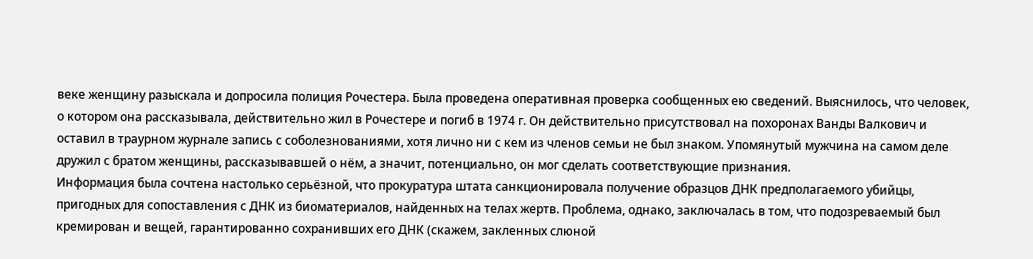веке женщину разыскала и допросила полиция Рочестера. Была проведена оперативная проверка сообщенных ею сведений. Выяснилось, что человек, о котором она рассказывала, действительно жил в Рочестере и погиб в 1974 г. Он действительно присутствовал на похоронах Ванды Валкович и оставил в траурном журнале запись с соболезнованиями, хотя лично ни с кем из членов семьи не был знаком. Упомянутый мужчина на самом деле дружил с братом женщины, рассказывавшей о нём, а значит, потенциально, он мог сделать соответствующие признания.
Информация была сочтена настолько серьёзной, что прокуратура штата санкционировала получение образцов ДНК предполагаемого убийцы, пригодных для сопоставления с ДНК из биоматериалов, найденных на телах жертв. Проблема, однако, заключалась в том, что подозреваемый был кремирован и вещей, гарантированно сохранивших его ДНК (скажем, закленных слюной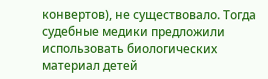конвертов), не существовало. Тогда судебные медики предложили использовать биологических материал детей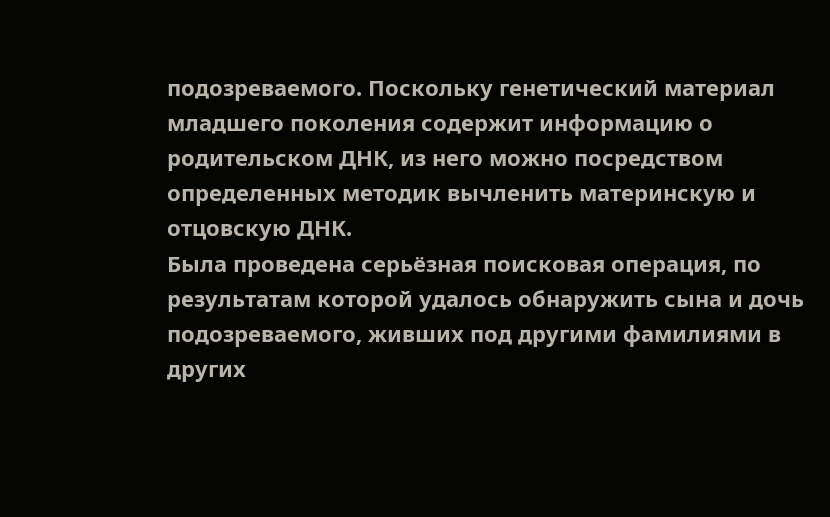подозреваемого. Поскольку генетический материал младшего поколения содержит информацию о родительском ДНК, из него можно посредством определенных методик вычленить материнскую и отцовскую ДНК.
Была проведена серьёзная поисковая операция, по результатам которой удалось обнаружить сына и дочь подозреваемого, живших под другими фамилиями в других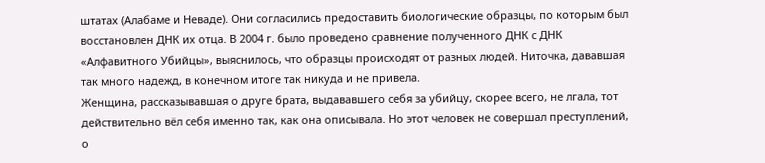штатах (Алабаме и Неваде). Они согласились предоставить биологические образцы, по которым был восстановлен ДНК их отца. В 2004 г. было проведено сравнение полученного ДНК с ДНК «Алфавитного Убийцы», выяснилось, что образцы происходят от разных людей. Ниточка, дававшая так много надежд, в конечном итоге так никуда и не привела.
Женщина, рассказывавшая о друге брата, выдававшего себя за убийцу, скорее всего, не лгала, тот действительно вёл себя именно так, как она описывала. Но этот человек не совершал преступлений, о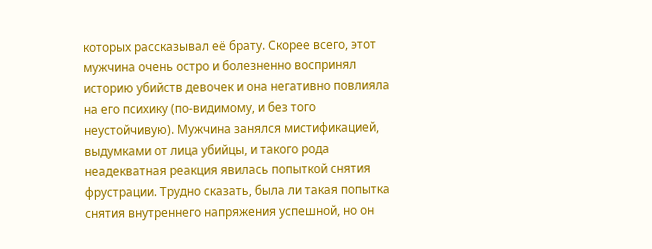которых рассказывал её брату. Скорее всего, этот мужчина очень остро и болезненно воспринял историю убийств девочек и она негативно повлияла на его психику (по-видимому, и без того неустойчивую). Мужчина занялся мистификацией, выдумками от лица убийцы, и такого рода неадекватная реакция явилась попыткой снятия фрустрации. Трудно сказать, была ли такая попытка снятия внутреннего напряжения успешной, но он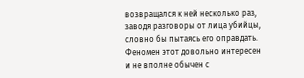возвращался к ней несколько раз, заводя разговоры от лица убийцы, словно бы пытаясь его оправдать.
Феномен этот довольно интересен и не вполне обычен с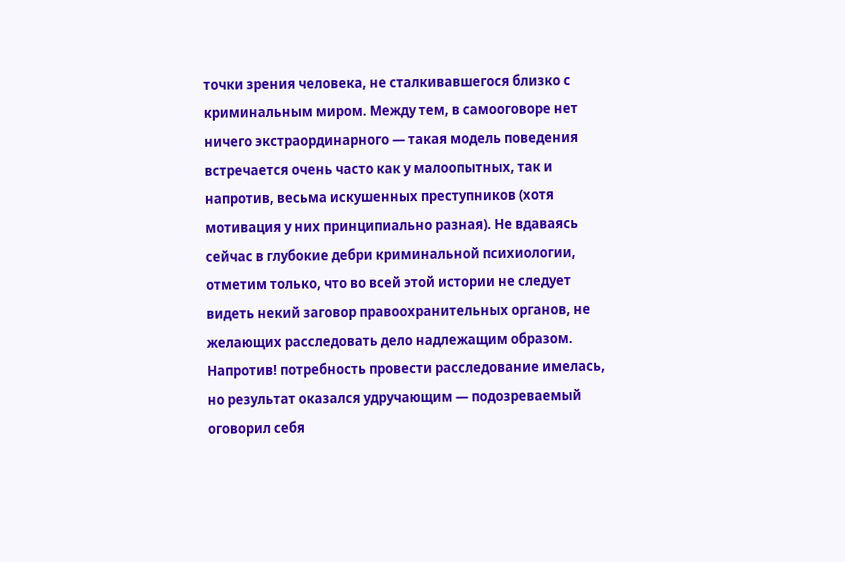точки зрения человека, не сталкивавшегося близко с криминальным миром. Между тем, в самооговоре нет ничего экстраординарного — такая модель поведения встречается очень часто как у малоопытных, так и напротив, весьма искушенных преступников (хотя мотивация у них принципиально разная). Не вдаваясь сейчас в глубокие дебри криминальной психиологии, отметим только, что во всей этой истории не следует видеть некий заговор правоохранительных органов, не желающих расследовать дело надлежащим образом. Напротив! потребность провести расследование имелась, но результат оказался удручающим — подозреваемый оговорил себя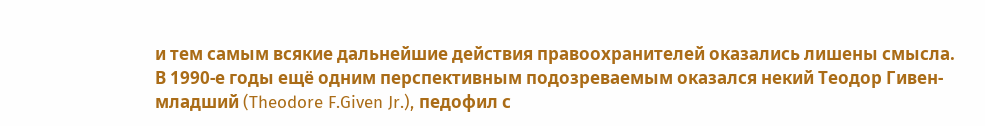и тем самым всякие дальнейшие действия правоохранителей оказались лишены смысла.
В 1990-е годы ещё одним перспективным подозреваемым оказался некий Теодор Гивен-младший (Theodore F.Given Jr.), педофил с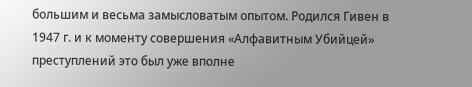большим и весьма замысловатым опытом. Родился Гивен в 1947 г. и к моменту совершения «Алфавитным Убийцей» преступлений это был уже вполне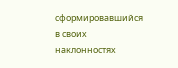сформировавшийся в своих наклонностях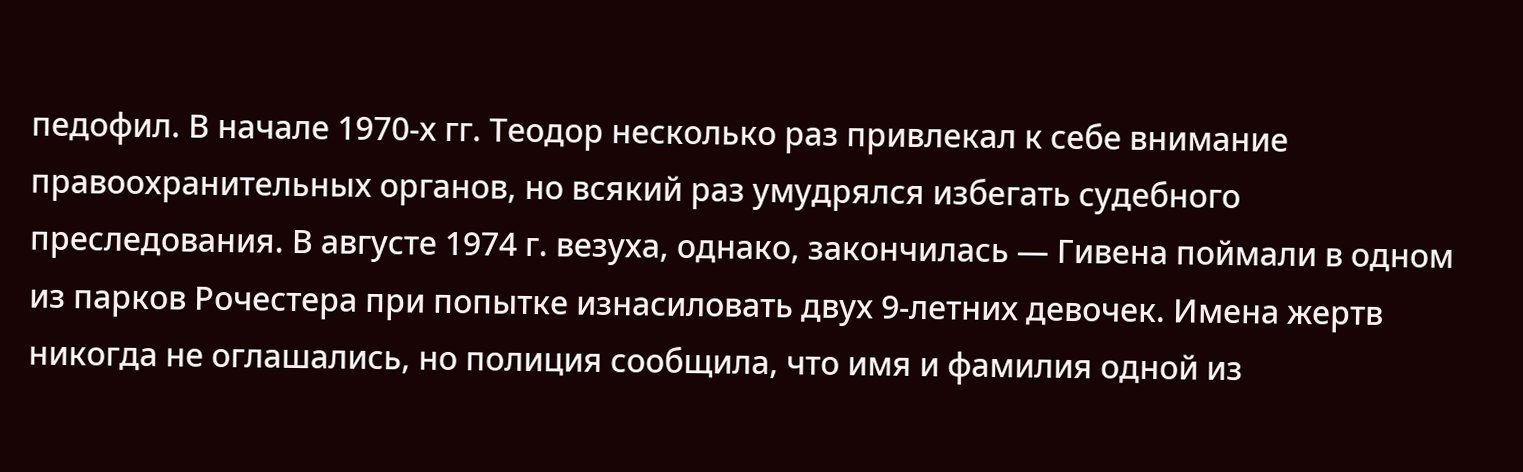педофил. В начале 1970-х гг. Теодор несколько раз привлекал к себе внимание правоохранительных органов, но всякий раз умудрялся избегать судебного преследования. В августе 1974 г. везуха, однако, закончилась — Гивена поймали в одном из парков Рочестера при попытке изнасиловать двух 9-летних девочек. Имена жертв никогда не оглашались, но полиция сообщила, что имя и фамилия одной из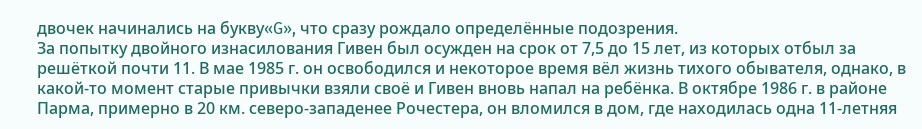двочек начинались на букву«G», что сразу рождало определённые подозрения.
За попытку двойного изнасилования Гивен был осужден на срок от 7,5 до 15 лет, из которых отбыл за решёткой почти 11. В мае 1985 г. он освободился и некоторое время вёл жизнь тихого обывателя, однако, в какой-то момент старые привычки взяли своё и Гивен вновь напал на ребёнка. В октябре 1986 г. в районе Парма, примерно в 20 км. северо-западенее Рочестера, он вломился в дом, где находилась одна 11-летняя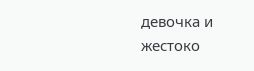девочка и жестоко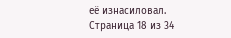её изнасиловал.
Страница 18 из 34